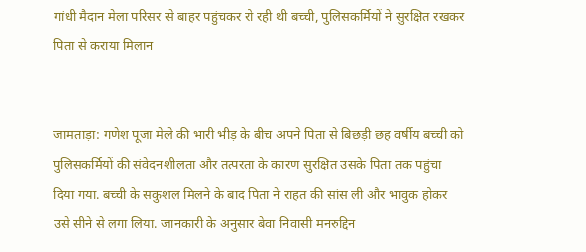गांधी मैदान मेला परिसर से बाहर पहुंचकर रो रही थी बच्ची, पुलिसकर्मियों ने सुरक्षित रखकर पिता से कराया मिलान


जामताड़ा: गणेश पूजा मेले की भारी भीड़ के बीच अपने पिता से बिछड़ी छह वर्षीय बच्ची को पुलिसकर्मियों की संवेदनशीलता और तत्परता के कारण सुरक्षित उसके पिता तक पहुंचा दिया गया. बच्ची के सकुशल मिलने के बाद पिता ने राहत की सांस ली और भावुक होकर उसे सीने से लगा लिया. जानकारी के अनुसार बेवा निवासी मनरुद्दिन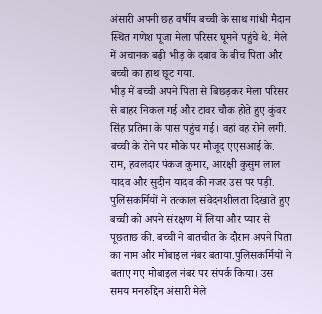अंसारी अपनी छह वर्षीय बच्ची के साथ गांधी मैदान स्थित गणेश पूजा मेला परिसर घूमने पहुंचे थे. मेले में अचानक बढ़ी भीड़ के दबाव के बीच पिता और बच्ची का हाथ छूट गया.
भीड़ में बच्ची अपने पिता से बिछड़कर मेला परिसर से बाहर निकल गई और टावर चौक होते हुए कुंवर सिंह प्रतिमा के पास पहुंच गई। वहां वह रोने लगी. बच्ची के रोने पर मौके पर मौजूद एएसआई के. राम, हवलदार पंकज कुमार, आरक्षी कुसुम लाल यादव और सुदीन यादव की नजर उस पर पड़ी. पुलिसकर्मियों ने तत्काल संवेदनशीलता दिखाते हुए बच्ची को अपने संरक्षण में लिया और प्यार से पूछताछ की. बच्ची ने बातचीत के दौरान अपने पिता का नाम और मोबाइल नंबर बताया.पुलिसकर्मियों ने बताए गए मोबाइल नंबर पर संपर्क किया। उस समय मनरुद्दिन अंसारी मेले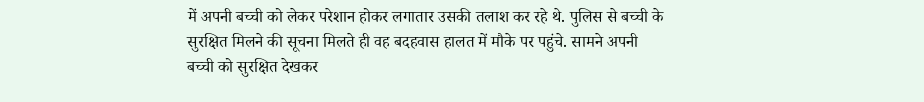में अपनी बच्ची को लेकर परेशान होकर लगातार उसकी तलाश कर रहे थे. पुलिस से बच्ची के सुरक्षित मिलने की सूचना मिलते ही वह बदहवास हालत में मौके पर पहुंचे. सामने अपनी बच्ची को सुरक्षित देखकर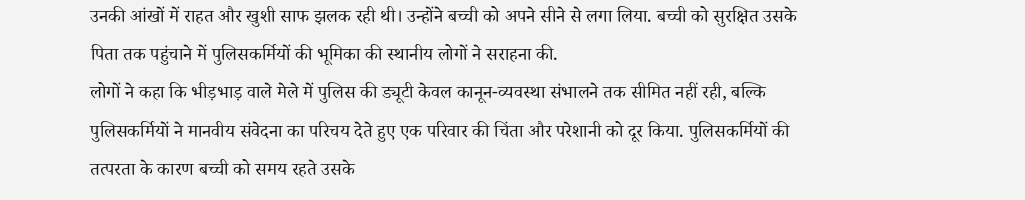उनकी आंखों में राहत और खुशी साफ झलक रही थी। उन्होंने बच्ची को अपने सीने से लगा लिया. बच्ची को सुरक्षित उसके पिता तक पहुंचाने में पुलिसकर्मियों की भूमिका की स्थानीय लोगों ने सराहना की.
लोगों ने कहा कि भीड़भाड़ वाले मेले में पुलिस की ड्यूटी केवल कानून-व्यवस्था संभालने तक सीमित नहीं रही, बल्कि पुलिसकर्मियों ने मानवीय संवेदना का परिचय देते हुए एक परिवार की चिंता और परेशानी को दूर किया. पुलिसकर्मियों की तत्परता के कारण बच्ची को समय रहते उसके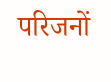परिजनों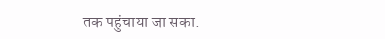तक पहुंचाया जा सका.